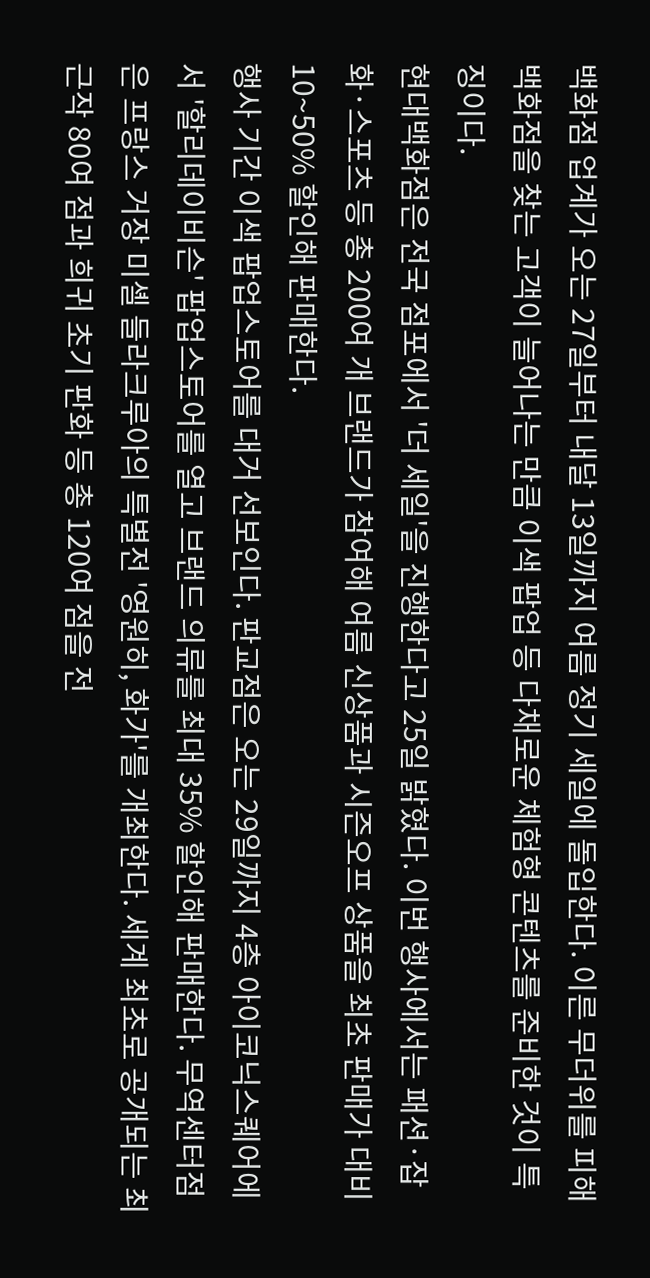백화점 업계가 오는 27일부터 내달 13일까지 여름 정기 세일에 돌입한다. 이른 무더위를 피해 백화점을 찾는 고객이 늘어나는 만큼 이색 팝업 등 다채로운 체험형 콘텐츠를 준비한 것이 특징이다.
현대백화점은 전국 점포에서 '더 세일'을 진행한다고 25일 밝혔다. 이번 행사에서는 패션·잡화·스포츠 등 총 200여 개 브랜드가 참여해 여름 신상품과 시즌오프 상품을 최초 판매가 대비 10~50% 할인해 판매한다.
행사 기간 이색 팝업스토어를 대거 선보인다. 판교점은 오는 29일까지 4층 아이코닉스퀘어에서 '할리데이비슨' 팝업스토어를 열고 브랜드 의류를 최대 35% 할인해 판매한다. 무역센터점은 프랑스 거장 미셸 들라크루아의 특별전 '영원히, 화가'를 개최한다. 세계 최초로 공개되는 최근작 80여 점과 희귀 초기 판화 등 총 120여 점을 전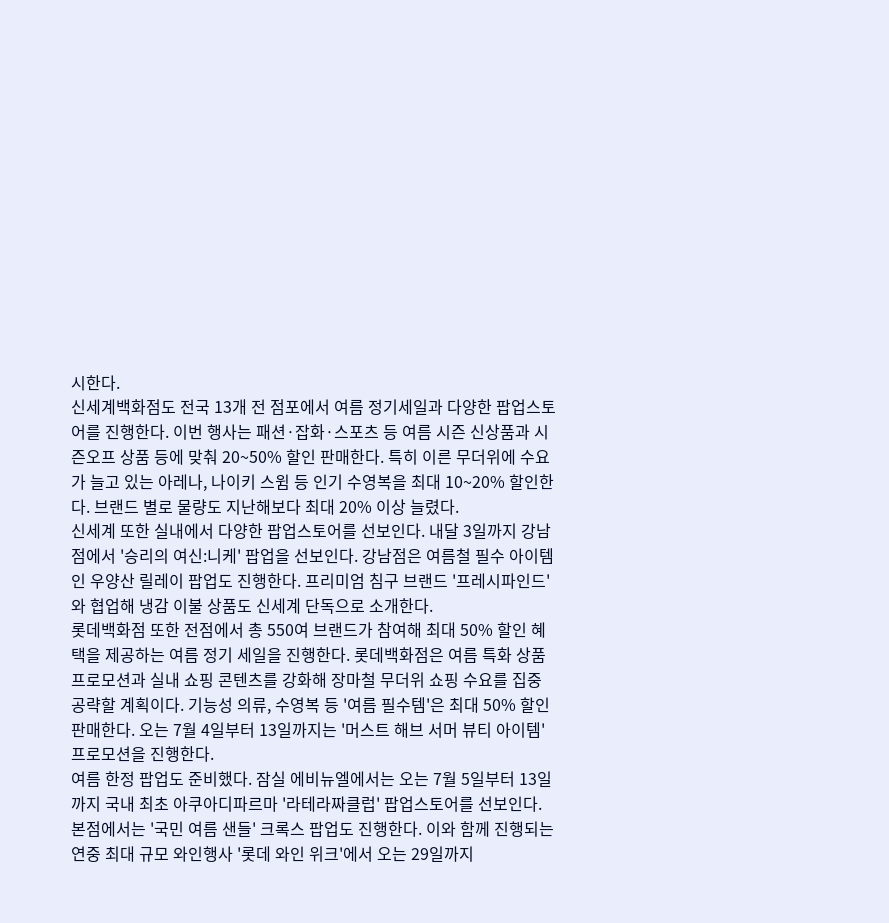시한다.
신세계백화점도 전국 13개 전 점포에서 여름 정기세일과 다양한 팝업스토어를 진행한다. 이번 행사는 패션·잡화·스포츠 등 여름 시즌 신상품과 시즌오프 상품 등에 맞춰 20~50% 할인 판매한다. 특히 이른 무더위에 수요가 늘고 있는 아레나, 나이키 스윔 등 인기 수영복을 최대 10~20% 할인한다. 브랜드 별로 물량도 지난해보다 최대 20% 이상 늘렸다.
신세계 또한 실내에서 다양한 팝업스토어를 선보인다. 내달 3일까지 강남점에서 '승리의 여신:니케' 팝업을 선보인다. 강남점은 여름철 필수 아이템인 우양산 릴레이 팝업도 진행한다. 프리미엄 침구 브랜드 '프레시파인드'와 협업해 냉감 이불 상품도 신세계 단독으로 소개한다.
롯데백화점 또한 전점에서 총 550여 브랜드가 참여해 최대 50% 할인 혜택을 제공하는 여름 정기 세일을 진행한다. 롯데백화점은 여름 특화 상품 프로모션과 실내 쇼핑 콘텐츠를 강화해 장마철 무더위 쇼핑 수요를 집중 공략할 계획이다. 기능성 의류, 수영복 등 '여름 필수템'은 최대 50% 할인 판매한다. 오는 7월 4일부터 13일까지는 '머스트 해브 서머 뷰티 아이템' 프로모션을 진행한다.
여름 한정 팝업도 준비했다. 잠실 에비뉴엘에서는 오는 7월 5일부터 13일까지 국내 최초 아쿠아디파르마 '라테라짜클럽' 팝업스토어를 선보인다. 본점에서는 '국민 여름 샌들' 크록스 팝업도 진행한다. 이와 함께 진행되는 연중 최대 규모 와인행사 '롯데 와인 위크'에서 오는 29일까지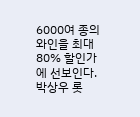6000여 종의 와인을 최대 80% 할인가에 선보인다.
박상우 롯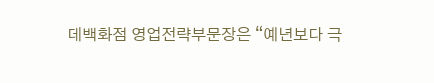데백화점 영업전략부문장은 “예년보다 극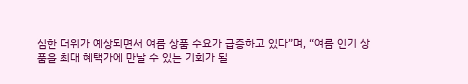심한 더위가 예상되면서 여름 상품 수요가 급증하고 있다”며, “여름 인기 상품을 최대 혜택가에 만날 수 있는 기회가 될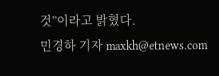것”이라고 밝혔다.
민경하 기자 maxkh@etnews.com